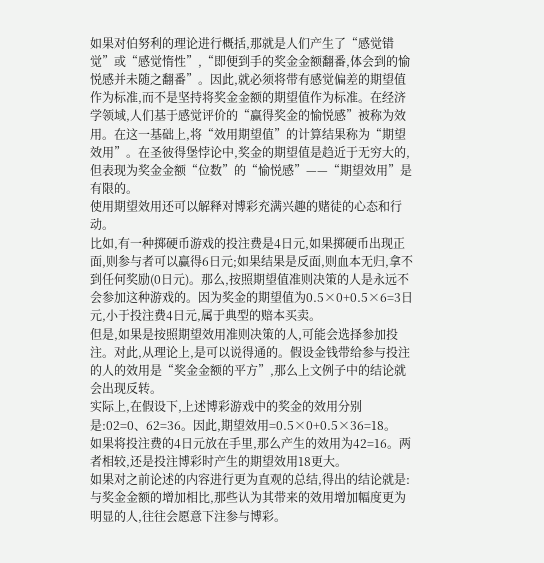如果对伯努利的理论进行概括,那就是人们产生了“感觉错觉”或“感觉惰性”,“即便到手的奖金金额翻番,体会到的愉悦感并未随之翻番”。因此,就必须将带有感觉偏差的期望值作为标准,而不是坚持将奖金金额的期望值作为标准。在经济学领域,人们基于感觉评价的“赢得奖金的愉悦感”被称为效用。在这一基础上,将“效用期望值”的计算结果称为“期望效用”。在圣彼得堡悖论中,奖金的期望值是趋近于无穷大的,但表现为奖金金额“位数”的“愉悦感”——“期望效用”是有限的。
使用期望效用还可以解释对博彩充满兴趣的赌徒的心态和行动。
比如,有一种掷硬币游戏的投注费是4日元,如果掷硬币出现正面,则参与者可以赢得6日元;如果结果是反面,则血本无归,拿不到任何奖励(0日元)。那么,按照期望值准则决策的人是永远不会参加这种游戏的。因为奖金的期望值为0.5×0+0.5×6=3日元,小于投注费4日元,属于典型的赔本买卖。
但是,如果是按照期望效用准则决策的人,可能会选择参加投注。对此,从理论上,是可以说得通的。假设金钱带给参与投注的人的效用是“奖金金额的平方”,那么上文例子中的结论就会出现反转。
实际上,在假设下,上述博彩游戏中的奖金的效用分别是:02=0、62=36。因此,期望效用=0.5×0+0.5×36=18。
如果将投注费的4日元放在手里,那么产生的效用为42=16。两者相较,还是投注博彩时产生的期望效用18更大。
如果对之前论述的内容进行更为直观的总结,得出的结论就是:与奖金金额的增加相比,那些认为其带来的效用增加幅度更为明显的人,往往会愿意下注参与博彩。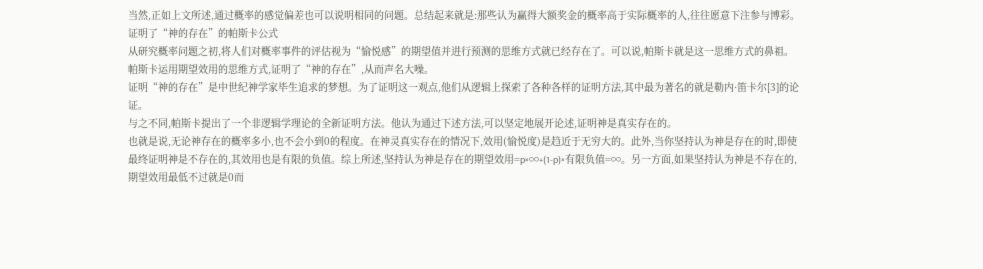当然,正如上文所述,通过概率的感觉偏差也可以说明相同的问题。总结起来就是:那些认为赢得大额奖金的概率高于实际概率的人,往往愿意下注参与博彩。
证明了“神的存在”的帕斯卡公式
从研究概率问题之初,将人们对概率事件的评估视为“愉悦感”的期望值并进行预测的思维方式就已经存在了。可以说,帕斯卡就是这一思维方式的鼻祖。
帕斯卡运用期望效用的思维方式,证明了“神的存在”,从而声名大噪。
证明“神的存在”是中世纪神学家毕生追求的梦想。为了证明这一观点,他们从逻辑上探索了各种各样的证明方法,其中最为著名的就是勒内·笛卡尔[3]的论证。
与之不同,帕斯卡提出了一个非逻辑学理论的全新证明方法。他认为通过下述方法,可以坚定地展开论述,证明神是真实存在的。
也就是说,无论神存在的概率多小,也不会小到0的程度。在神灵真实存在的情况下,效用(愉悦度)是趋近于无穷大的。此外,当你坚持认为神是存在的时,即使最终证明神是不存在的,其效用也是有限的负值。综上所述,坚持认为神是存在的期望效用=p×∞+(1-p)×有限负值=∞。另一方面,如果坚持认为神是不存在的,期望效用最低不过就是0而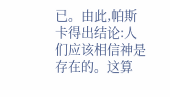已。由此,帕斯卡得出结论:人们应该相信神是存在的。这算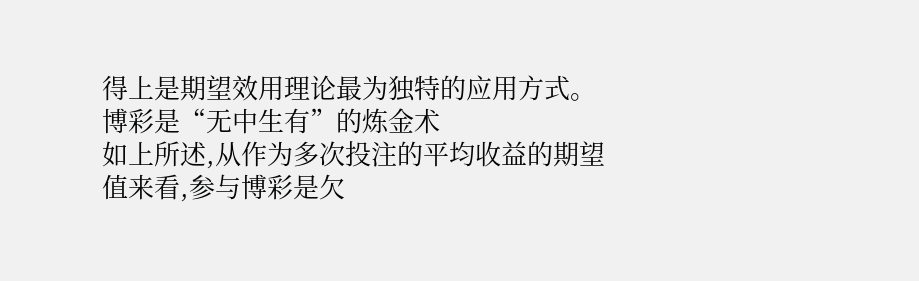得上是期望效用理论最为独特的应用方式。
博彩是“无中生有”的炼金术
如上所述,从作为多次投注的平均收益的期望值来看,参与博彩是欠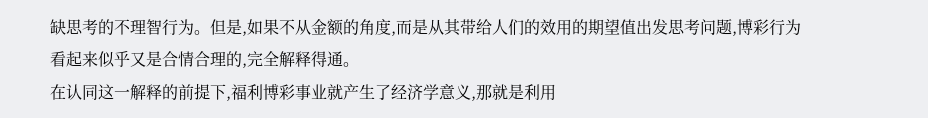缺思考的不理智行为。但是,如果不从金额的角度,而是从其带给人们的效用的期望值出发思考问题,博彩行为看起来似乎又是合情合理的,完全解释得通。
在认同这一解释的前提下,福利博彩事业就产生了经济学意义,那就是利用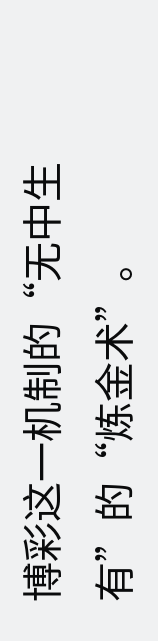博彩这一机制的“无中生有”的“炼金术”。